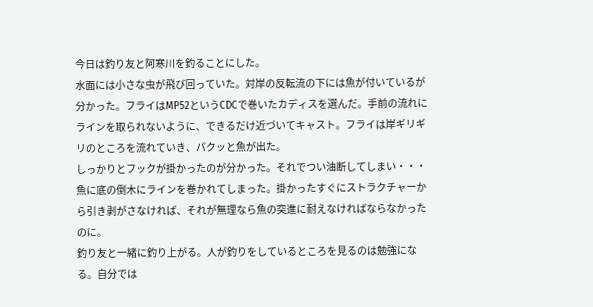今日は釣り友と阿寒川を釣ることにした。
水面には小さな虫が飛び回っていた。対岸の反転流の下には魚が付いているが分かった。フライはMP52というCDCで巻いたカディスを選んだ。手前の流れにラインを取られないように、できるだけ近づいてキャスト。フライは岸ギリギリのところを流れていき、パクッと魚が出た。
しっかりとフックが掛かったのが分かった。それでつい油断してしまい・・・魚に底の倒木にラインを巻かれてしまった。掛かったすぐにストラクチャーから引き剥がさなければ、それが無理なら魚の突進に耐えなければならなかったのに。
釣り友と一緒に釣り上がる。人が釣りをしているところを見るのは勉強になる。自分では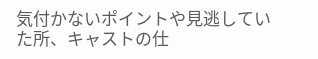気付かないポイントや見逃していた所、キャストの仕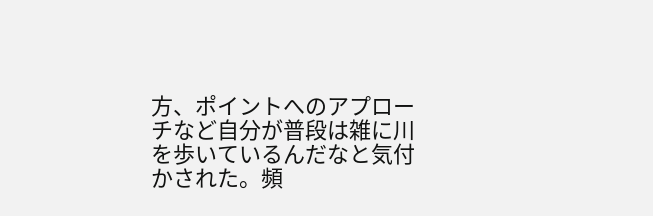方、ポイントへのアプローチなど自分が普段は雑に川を歩いているんだなと気付かされた。頻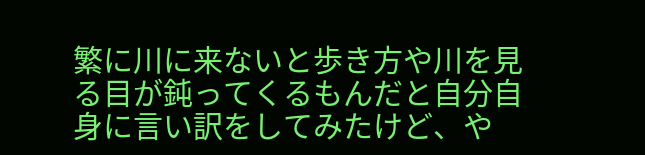繁に川に来ないと歩き方や川を見る目が鈍ってくるもんだと自分自身に言い訳をしてみたけど、や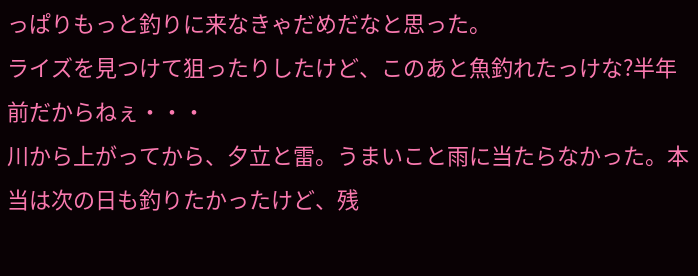っぱりもっと釣りに来なきゃだめだなと思った。
ライズを見つけて狙ったりしたけど、このあと魚釣れたっけな?半年前だからねぇ・・・
川から上がってから、夕立と雷。うまいこと雨に当たらなかった。本当は次の日も釣りたかったけど、残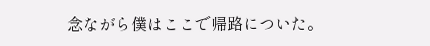念ながら僕はここで帰路についた。